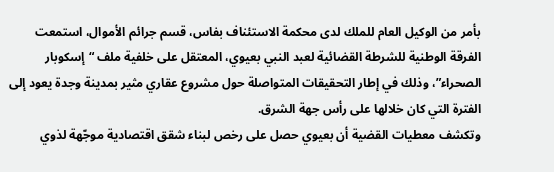بأمر من الوكيل العام للملك لدى محكمة الاستئناف بفاس، قسم جرائم الأموال، استمعت الفرقة الوطنية للشرطة القضائية لعبد النبي بعيوي، المعتقل على خلفية ملف “إسكوبار الصحراء”، وذلك في إطار التحقيقات المتواصلة حول مشروع عقاري مثير بمدينة وجدة يعود إلى الفترة التي كان خلالها على رأس جهة الشرق.
وتكشف معطيات القضية أن بعيوي حصل على رخص لبناء شقق اقتصادية موجّهة لذوي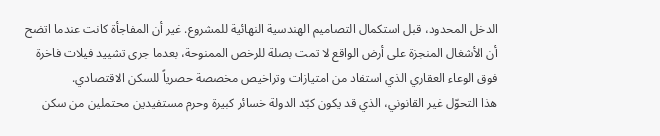الدخل المحدود، قبل استكمال التصاميم الهندسية النهائية للمشروع. غير أن المفاجأة كانت عندما اتضح أن الأشغال المنجزة على أرض الواقع لا تمت بصلة للرخص الممنوحة، بعدما جرى تشييد فيلات فاخرة فوق الوعاء العقاري الذي استفاد من امتيازات وتراخيص مخصصة حصرياً للسكن الاقتصادي.
هذا التحوّل غير القانوني، الذي قد يكون كبّد الدولة خسائر كبيرة وحرم مستفيدين محتملين من سكن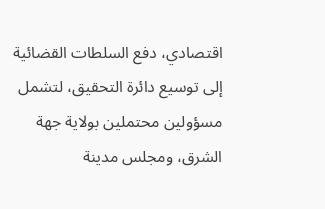اقتصادي، دفع السلطات القضائية إلى توسيع دائرة التحقيق، لتشمل مسؤولين محتملين بولاية جهة الشرق، ومجلس مدينة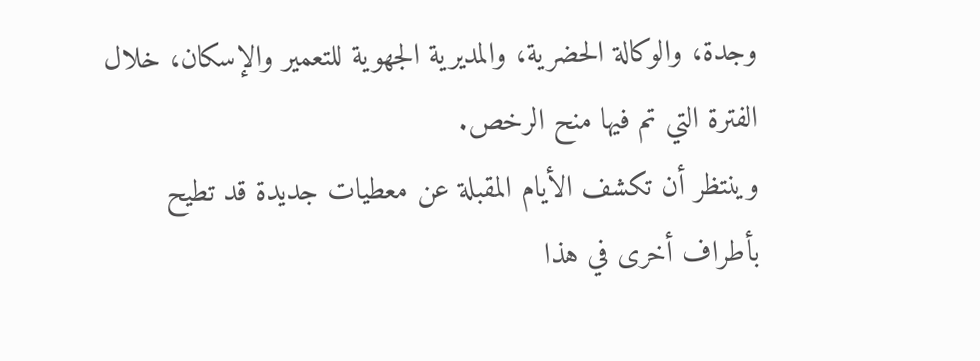وجدة، والوكالة الحضرية، والمديرية الجهوية للتعمير والإسكان، خلال الفترة التي تم فيها منح الرخص.
وينتظر أن تكشف الأيام المقبلة عن معطيات جديدة قد تطيح بأطراف أخرى في هذا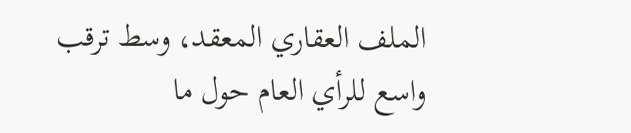الملف العقاري المعقد، وسط ترقب واسع للرأي العام حول ما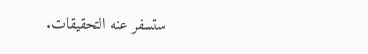ستسفر عنه التحقيقات.